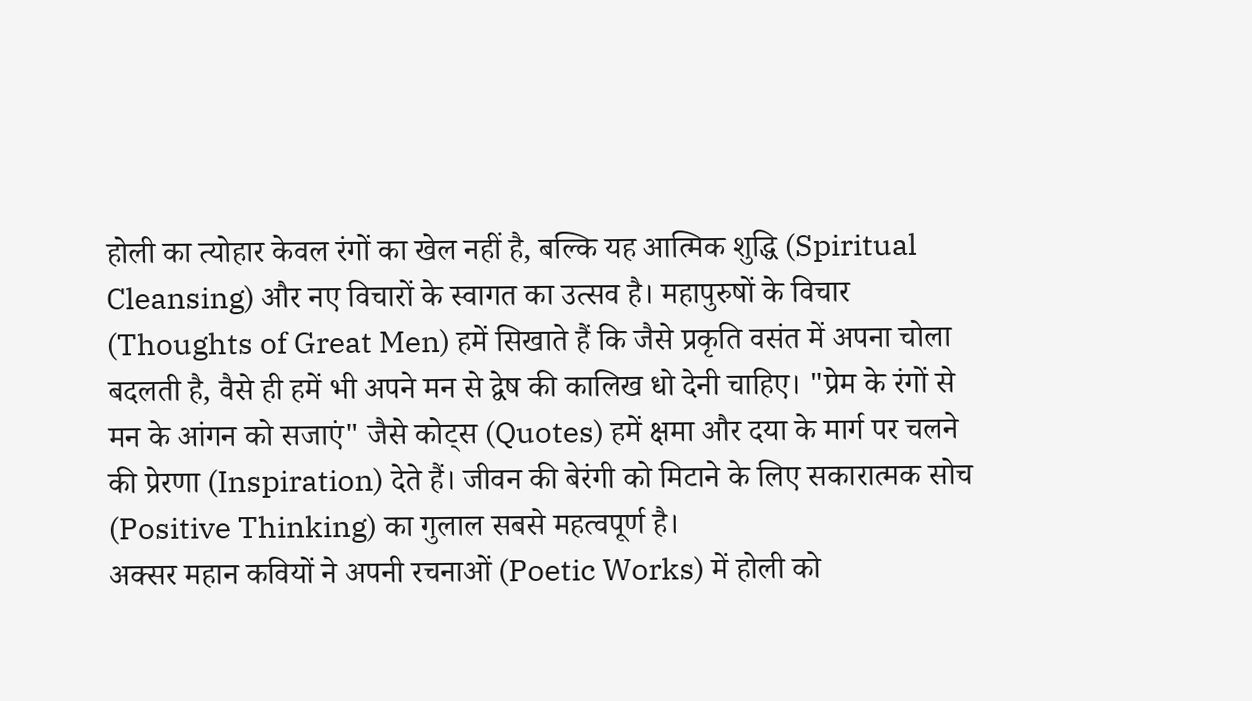होली का त्योहार केवल रंगों का खेल नहीं है, बल्कि यह आत्मिक शुद्धि (Spiritual Cleansing) और नए विचारों के स्वागत का उत्सव है। महापुरुषों के विचार (Thoughts of Great Men) हमें सिखाते हैं कि जैसे प्रकृति वसंत में अपना चोला बदलती है, वैसे ही हमें भी अपने मन से द्वेष की कालिख धो देनी चाहिए। "प्रेम के रंगों से मन के आंगन को सजाएं" जैसे कोट्स (Quotes) हमें क्षमा और दया के मार्ग पर चलने की प्रेरणा (Inspiration) देते हैं। जीवन की बेरंगी को मिटाने के लिए सकारात्मक सोच (Positive Thinking) का गुलाल सबसे महत्वपूर्ण है।
अक्सर महान कवियों ने अपनी रचनाओं (Poetic Works) में होली को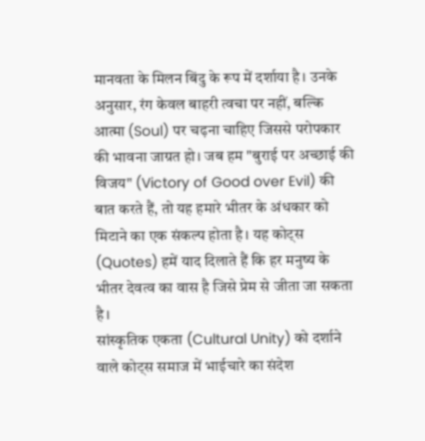मानवता के मिलन बिंदु के रूप में दर्शाया है। उनके अनुसार, रंग केवल बाहरी त्वचा पर नहीं, बल्कि आत्मा (Soul) पर चढ़ना चाहिए जिससे परोपकार की भावना जाग्रत हो। जब हम "बुराई पर अच्छाई की विजय" (Victory of Good over Evil) की बात करते हैं, तो यह हमारे भीतर के अंधकार को मिटाने का एक संकल्प होता है। यह कोट्स (Quotes) हमें याद दिलाते हैं कि हर मनुष्य के भीतर देवत्व का वास है जिसे प्रेम से जीता जा सकता है।
सांस्कृतिक एकता (Cultural Unity) को दर्शाने वाले कोट्स समाज में भाईचारे का संदेश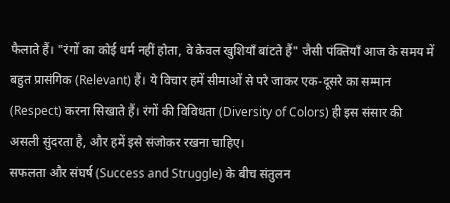फैलाते हैं। "रंगों का कोई धर्म नहीं होता, वे केवल खुशियाँ बांटते हैं" जैसी पंक्तियाँ आज के समय में बहुत प्रासंगिक (Relevant) हैं। ये विचार हमें सीमाओं से परे जाकर एक-दूसरे का सम्मान (Respect) करना सिखाते हैं। रंगों की विविधता (Diversity of Colors) ही इस संसार की असली सुंदरता है, और हमें इसे संजोकर रखना चाहिए।
सफलता और संघर्ष (Success and Struggle) के बीच संतुलन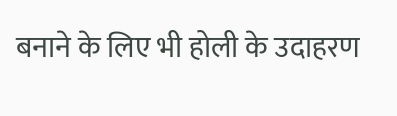बनाने के लिए भी होली के उदाहरण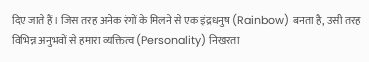दिए जाते हैं। जिस तरह अनेक रंगों के मिलने से एक इंद्रधनुष (Rainbow) बनता है, उसी तरह विभिन्न अनुभवों से हमारा व्यक्तित्व (Personality) निखरता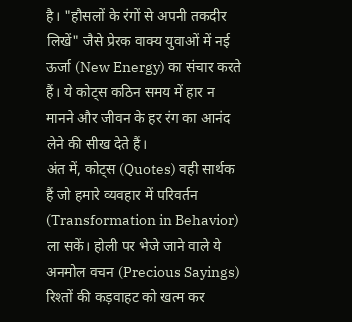है। "हौसलों के रंगों से अपनी तकदीर लिखें" जैसे प्रेरक वाक्य युवाओं में नई ऊर्जा (New Energy) का संचार करते हैं। ये कोट्स कठिन समय में हार न मानने और जीवन के हर रंग का आनंद लेने की सीख देते हैं।
अंत में, कोट्स (Quotes) वही सार्थक हैं जो हमारे व्यवहार में परिवर्तन (Transformation in Behavior) ला सकें। होली पर भेजे जाने वाले ये अनमोल वचन (Precious Sayings) रिश्तों की कड़वाहट को खत्म कर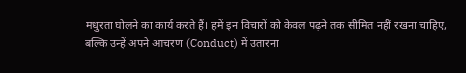मधुरता घोलने का कार्य करते हैं। हमें इन विचारों को केवल पढ़ने तक सीमित नहीं रखना चाहिए, बल्कि उन्हें अपने आचरण (Conduct) में उतारना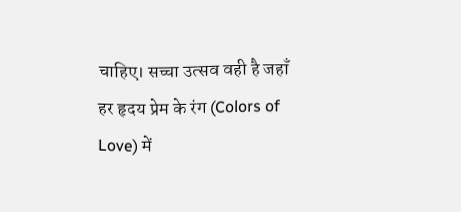चाहिए। सच्चा उत्सव वही है जहाँ हर हृदय प्रेम के रंग (Colors of Love) में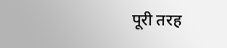पूरी तरह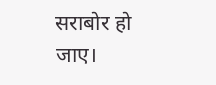सराबोर हो जाए।